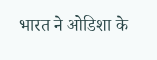भारत ने ओडिशा के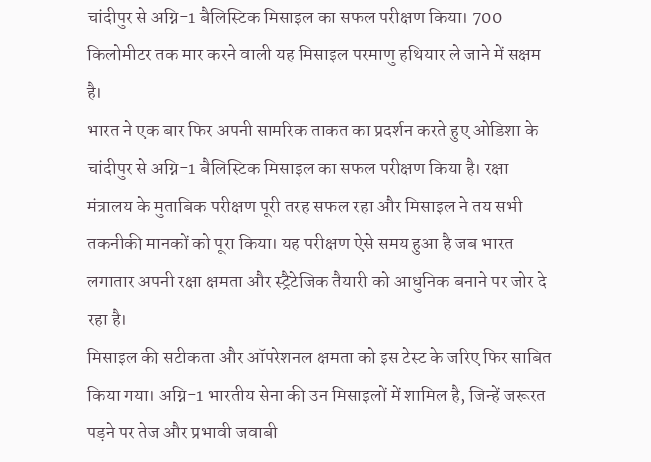चांदीपुर से अग्नि-1 बैलिस्टिक मिसाइल का सफल परीक्षण किया। 700 किलोमीटर तक मार करने वाली यह मिसाइल परमाणु हथियार ले जाने में सक्षम है।
भारत ने एक बार फिर अपनी सामरिक ताकत का प्रदर्शन करते हुए ओडिशा के चांदीपुर से अग्नि-1 बैलिस्टिक मिसाइल का सफल परीक्षण किया है। रक्षा मंत्रालय के मुताबिक परीक्षण पूरी तरह सफल रहा और मिसाइल ने तय सभी तकनीकी मानकों को पूरा किया। यह परीक्षण ऐसे समय हुआ है जब भारत लगातार अपनी रक्षा क्षमता और स्ट्रैटेजिक तैयारी को आधुनिक बनाने पर जोर दे रहा है।
मिसाइल की सटीकता और ऑपरेशनल क्षमता को इस टेस्ट के जरिए फिर साबित किया गया। अग्नि-1 भारतीय सेना की उन मिसाइलों में शामिल है, जिन्हें जरूरत पड़ने पर तेज और प्रभावी जवाबी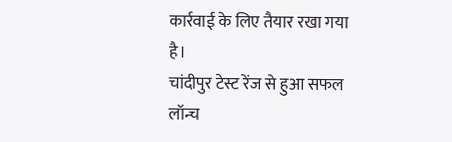कार्रवाई के लिए तैयार रखा गया है।
चांदीपुर टेस्ट रेंज से हुआ सफल लॉन्च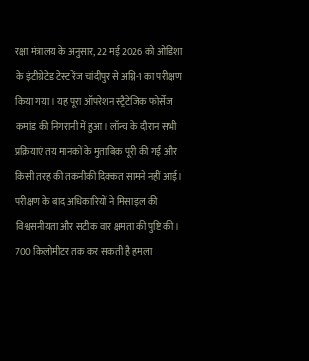रक्षा मंत्रालय के अनुसार, 22 मई 2026 को ओडिशा के इंटीग्रेटेड टेस्ट रेंज चांदीपुर से अग्नि-1 का परीक्षण किया गया। यह पूरा ऑपरेशन स्ट्रैटेजिक फोर्सेज कमांड की निगरानी में हुआ। लॉन्च के दौरान सभी प्रक्रियाएं तय मानकों के मुताबिक पूरी की गईं और किसी तरह की तकनीकी दिक्कत सामने नहीं आई। परीक्षण के बाद अधिकारियों ने मिसाइल की विश्वसनीयता और सटीक वार क्षमता की पुष्टि की।
700 किलोमीटर तक कर सकती है हमला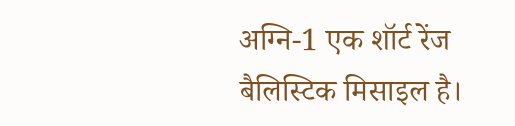अग्नि-1 एक शॉर्ट रेंज बैलिस्टिक मिसाइल है।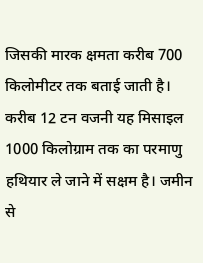जिसकी मारक क्षमता करीब 700 किलोमीटर तक बताई जाती है। करीब 12 टन वजनी यह मिसाइल 1000 किलोग्राम तक का परमाणु हथियार ले जाने में सक्षम है। जमीन से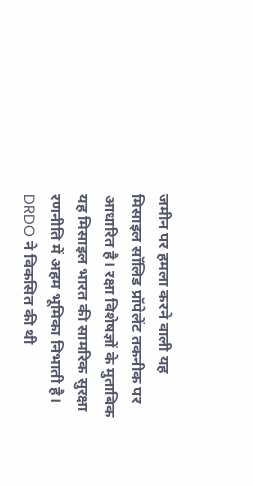जमीन पर हमला करने वाली यह मिसाइल सॉलिड प्रॉपेलेंट तकनीक पर आधारित है। रक्षा विशेषज्ञों के मुताबिक यह मिसाइल भारत की सामरिक सुरक्षा रणनीति में अहम भूमिका निभाती है।
DRDO ने विकसित की थी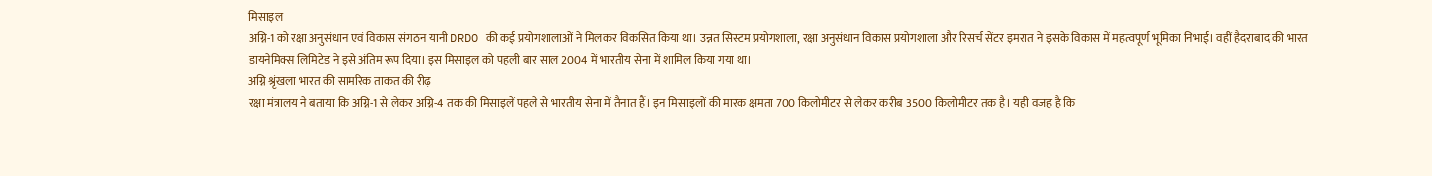मिसाइल
अग्नि-1 को रक्षा अनुसंधान एवं विकास संगठन यानी DRDO की कई प्रयोगशालाओं ने मिलकर विकसित किया था। उन्नत सिस्टम प्रयोगशाला, रक्षा अनुसंधान विकास प्रयोगशाला और रिसर्च सेंटर इमरात ने इसके विकास में महत्वपूर्ण भूमिका निभाई। वहीं हैदराबाद की भारत डायनेमिक्स लिमिटेड ने इसे अंतिम रूप दिया। इस मिसाइल को पहली बार साल 2004 में भारतीय सेना में शामिल किया गया था।
अग्नि श्रृंखला भारत की सामरिक ताकत की रीढ़
रक्षा मंत्रालय ने बताया कि अग्नि-1 से लेकर अग्नि-4 तक की मिसाइलें पहले से भारतीय सेना में तैनात हैं। इन मिसाइलों की मारक क्षमता 700 किलोमीटर से लेकर करीब 3500 किलोमीटर तक है। यही वजह है कि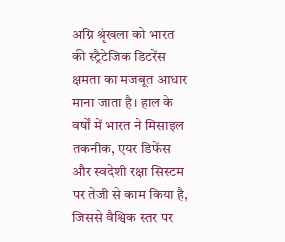अग्नि श्रृंखला को भारत की स्ट्रैटेजिक डिटरेंस क्षमता का मजबूत आधार माना जाता है। हाल के वर्षों में भारत ने मिसाइल तकनीक, एयर डिफेंस और स्वदेशी रक्षा सिस्टम पर तेजी से काम किया है, जिससे वैश्विक स्तर पर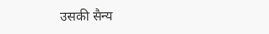उसकी सैन्य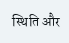स्थिति और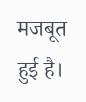मजबूत हुई है।